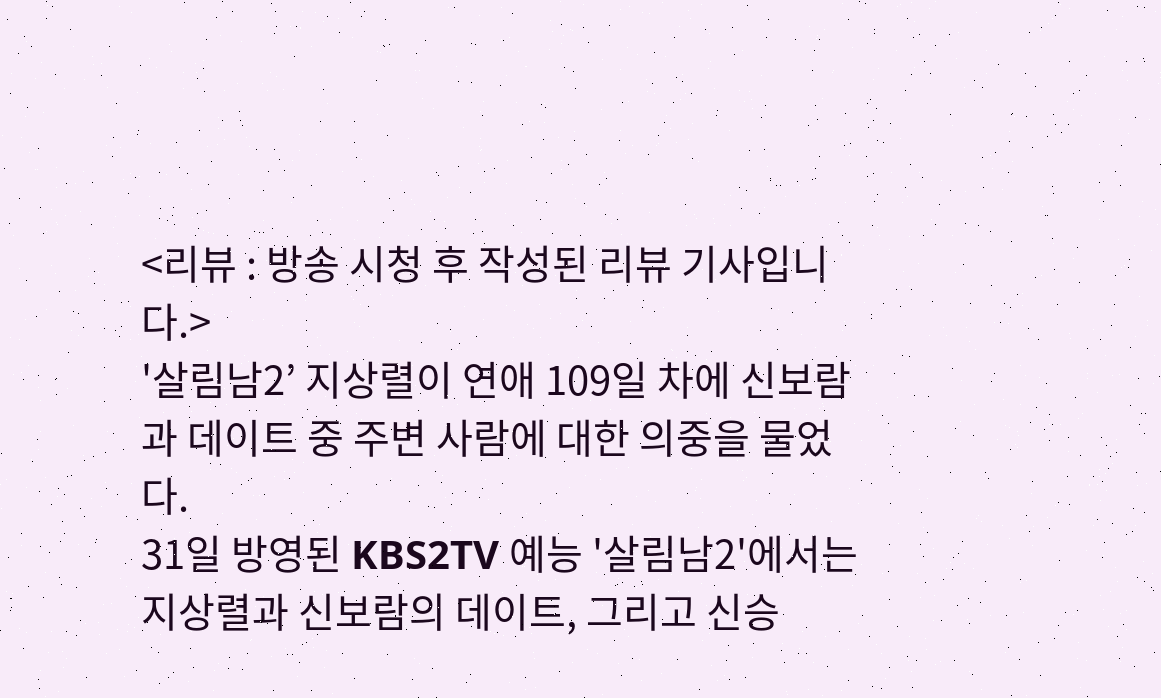<리뷰 : 방송 시청 후 작성된 리뷰 기사입니다.>
'살림남2’ 지상렬이 연애 109일 차에 신보람과 데이트 중 주변 사람에 대한 의중을 물었다.
31일 방영된 KBS2TV 예능 '살림남2'에서는 지상렬과 신보람의 데이트, 그리고 신승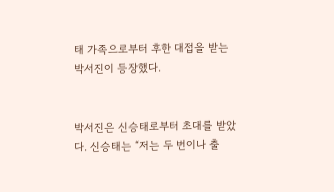태 가족으로부터 후한 대접을 받는 박서진이 등장했다.


박서진은 신승태로부터 초대를 받았다. 신승태는 “저는 두 번이나 출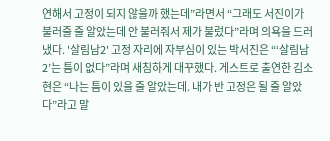연해서 고정이 되지 않을까 했는데”라면서 “그래도 서진이가 불러줄 줄 알았는데 안 불러줘서 제가 불렀다”라며 의욕을 드러냈다. '살림남2' 고정 자리에 자부심이 있는 박서진은 “‘살림남2’는 틈이 없다”라며 새침하게 대꾸했다. 게스트로 출연한 김소현은 “나는 틈이 있을 줄 알았는데. 내가 반 고정은 될 줄 알았다”라고 말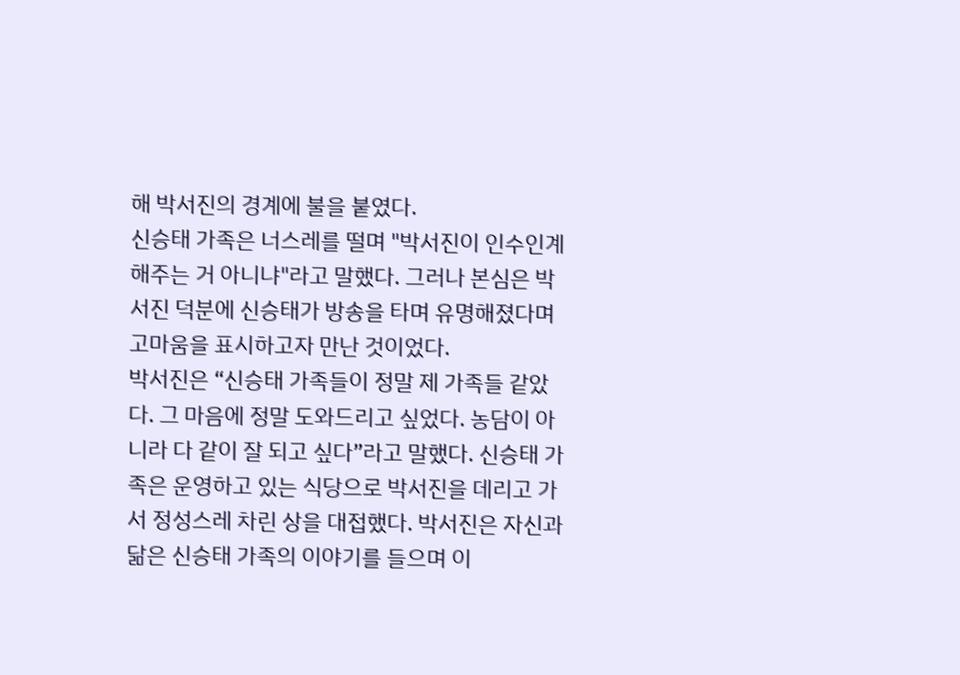해 박서진의 경계에 불을 붙였다.
신승태 가족은 너스레를 떨며 "박서진이 인수인계 해주는 거 아니냐"라고 말했다. 그러나 본심은 박서진 덕분에 신승태가 방송을 타며 유명해졌다며 고마움을 표시하고자 만난 것이었다.
박서진은 “신승태 가족들이 정말 제 가족들 같았다. 그 마음에 정말 도와드리고 싶었다. 농담이 아니라 다 같이 잘 되고 싶다”라고 말했다. 신승태 가족은 운영하고 있는 식당으로 박서진을 데리고 가서 정성스레 차린 상을 대접했다. 박서진은 자신과 닮은 신승태 가족의 이야기를 들으며 이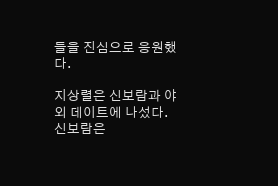들을 진심으로 응원했다.

지상렬은 신보람과 야외 데이트에 나섰다. 신보람은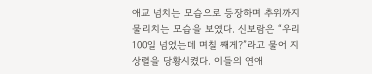애교 넘치는 모습으로 등장하며 추위까지 물리치는 모습을 보였다. 신보람은 “우리 100일 넘었는데 며칠 째게?”라고 물어 지상렬을 당황시켰다. 이들의 연애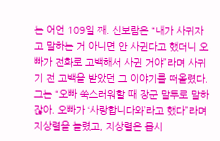는 어언 109일 째. 신보람은 “내가 사귀자고 말하는 거 아니면 안 사귄다고 했더니 오빠가 전화로 고백해서 사귄 거야”라며 사귀기 전 고백을 받았던 그 이야기를 떠올렸다.
그는 “오빠 쑥스러워할 때 장군 말투로 말하잖아. 오빠가 ‘사랑합니다와’라고 했다”라며 지상렬을 놀렸고, 지상렬은 몹시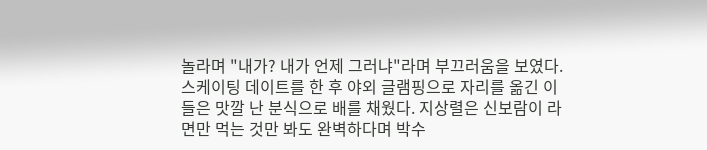놀라며 "내가? 내가 언제 그러냐"라며 부끄러움을 보였다.
스케이팅 데이트를 한 후 야외 글램핑으로 자리를 옮긴 이들은 맛깔 난 분식으로 배를 채웠다. 지상렬은 신보람이 라면만 먹는 것만 봐도 완벽하다며 박수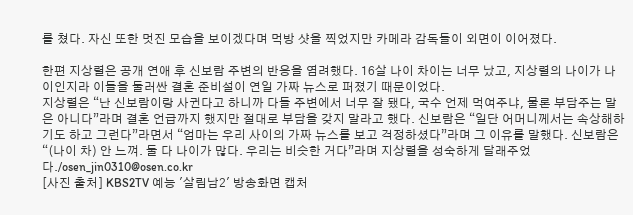를 쳤다. 자신 또한 멋진 모습을 보이겠다며 먹방 샷을 찍었지만 카메라 감독들이 외면이 이어졌다.

한편 지상렬은 공개 연애 후 신보람 주변의 반응을 염려했다. 16살 나이 차이는 너무 났고, 지상렬의 나이가 나이인지라 이들을 둘러싼 결혼 준비설이 연일 가짜 뉴스로 퍼졌기 때문이었다.
지상렬은 “난 신보람이랑 사귄다고 하니까 다들 주변에서 너무 잘 됐다, 국수 언제 먹여주냐, 물론 부담주는 말은 아니다”라며 결혼 언급까지 했지만 절대로 부담을 갖지 말라고 했다. 신보람은 “일단 어머니께서는 속상해하기도 하고 그런다”라면서 “엄마는 우리 사이의 가짜 뉴스를 보고 걱정하셨다”라며 그 이유를 말했다. 신보람은 “(나이 차) 안 느껴. 둘 다 나이가 많다. 우리는 비슷한 거다”라며 지상렬을 성숙하게 달래주었다./osen_jin0310@osen.co.kr
[사진 출처] KBS2TV 예능 '살림남2' 방송화면 캡처